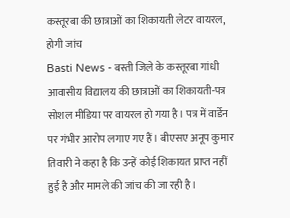कस्तूरबा की छात्राओं का शिकायती लेटर वायरल, होगी जांच
Basti News - बस्ती जिले के कस्तूरबा गांधी आवासीय विद्यालय की छात्राओं का शिकायती-पत्र सोशल मीडिया पर वायरल हो गया है। पत्र में वार्डेन पर गंभीर आरोप लगाए गए हैं। बीएसए अनूप कुमार तिवारी ने कहा है कि उन्हें कोई शिकायत प्राप्त नहीं हुई है और मामले की जांच की जा रही है।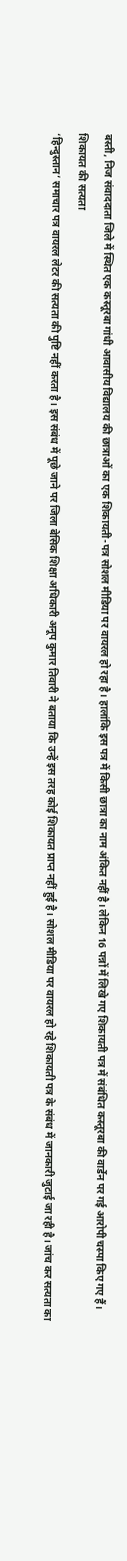बस्ती, निज संवाददाता जिले में स्थित एक कस्तूरबा गांधी आवासीय विद्यालय की छात्राओं का एक शिकायती-पत्र सोशल मीडिया पर वायरल हो रहा है। हालांकि इस पत्र में किसी छात्रा का नाम अंकित नहीं है। लेकिन 16 पन्नों में लिखे गए शिकायती पत्र में संबंधित कस्तूरबा की वार्डेन पर गई आरोपी चस्पा किए गए हैं।
शिकायत की सत्यता
‘हिन्दुस्तान’ समाचार पत्र वायरल लेटर की सत्यता की पुष्टि नहीं करता है। इस संबंध में पूछे जाने पर जिला बेसिक शिक्षा अधिकारी अनूप कुमार तिवारी ने बताया कि उन्हें इस तरह कोई शिकायत प्राप्त नहीं हुई है। सोशल मीडिया पर वायरल हो रहे शिकायती पत्र के संबंध में जानकारी जुटाई जा रही है। जांच कर सत्यता का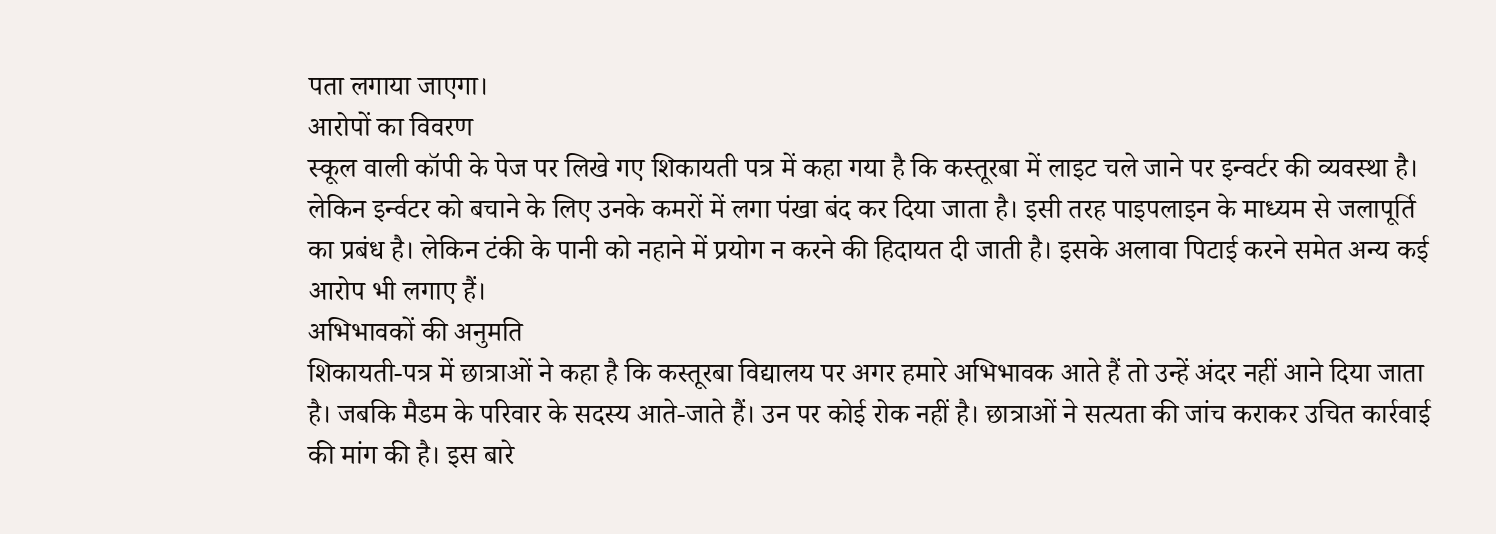पता लगाया जाएगा।
आरोपों का विवरण
स्कूल वाली कॉपी के पेज पर लिखे गए शिकायती पत्र में कहा गया है कि कस्तूरबा में लाइट चले जाने पर इन्वर्टर की व्यवस्था है। लेकिन इर्न्वटर को बचाने के लिए उनके कमरों में लगा पंखा बंद कर दिया जाता है। इसी तरह पाइपलाइन के माध्यम से जलापूर्ति का प्रबंध है। लेकिन टंकी के पानी को नहाने में प्रयोग न करने की हिदायत दी जाती है। इसके अलावा पिटाई करने समेत अन्य कई आरोप भी लगाए हैं।
अभिभावकों की अनुमति
शिकायती-पत्र में छात्राओं ने कहा है कि कस्तूरबा विद्यालय पर अगर हमारे अभिभावक आते हैं तो उन्हें अंदर नहीं आने दिया जाता है। जबकि मैडम के परिवार के सदस्य आते-जाते हैं। उन पर कोई रोक नहीं है। छात्राओं ने सत्यता की जांच कराकर उचित कार्रवाई की मांग की है। इस बारे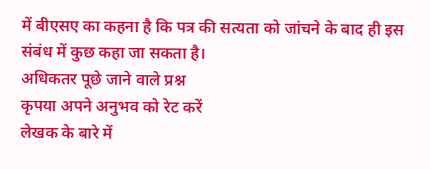में बीएसए का कहना है कि पत्र की सत्यता को जांचने के बाद ही इस संबंध में कुछ कहा जा सकता है।
अधिकतर पूछे जाने वाले प्रश्न
कृपया अपने अनुभव को रेट करें
लेखक के बारे में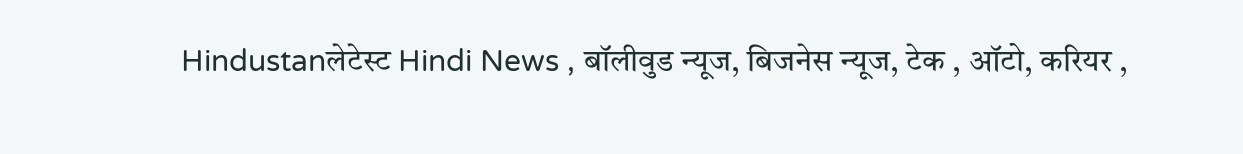Hindustanलेटेस्ट Hindi News , बॉलीवुड न्यूज, बिजनेस न्यूज, टेक , ऑटो, करियर ,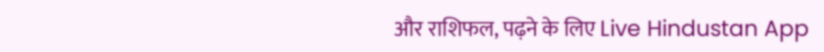और राशिफल, पढ़ने के लिए Live Hindustan App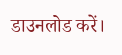डाउनलोड करें।